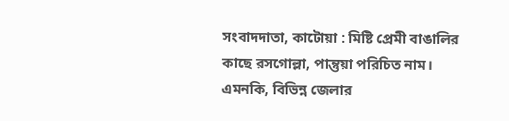সংবাদদাতা, কাটোয়া : মিষ্টি প্রেমী বাঙালির কাছে রসগোল্লা, পান্তুয়া পরিচিত নাম। এমনকি, বিভিন্ন জেলার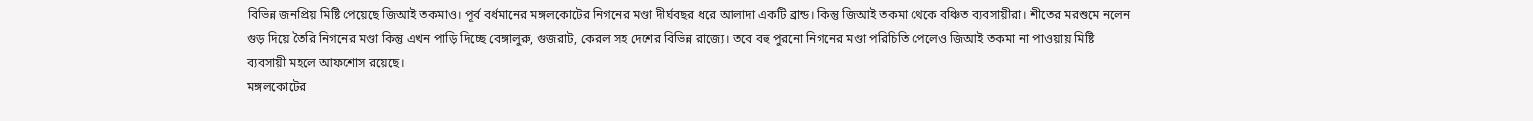বিভিন্ন জনপ্রিয় মিষ্টি পেয়েছে জিআই তকমাও। পূর্ব বর্ধমানের মঙ্গলকোটের নিগনের মণ্ডা দীর্ঘবছর ধরে আলাদা একটি ব্রান্ড। কিন্তু জিআই তকমা থেকে বঞ্চিত ব্যবসায়ীরা। শীতের মরশুমে নলেন গুড় দিয়ে তৈরি নিগনের মণ্ডা কিন্তু এখন পাড়ি দিচ্ছে বেঙ্গালুরু, গুজরাট, কেরল সহ দেশের বিভিন্ন রাজ্যে। তবে বহু পুরনো নিগনের মণ্ডা পরিচিতি পেলেও জিআই তকমা না পাওয়ায় মিষ্টি ব্যবসায়ী মহলে আফশোস রয়েছে।
মঙ্গলকোটের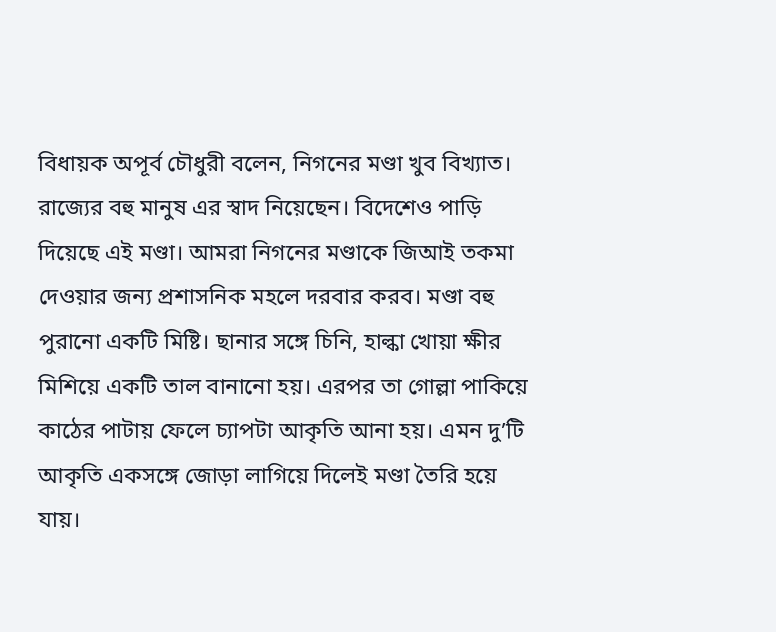বিধায়ক অপূর্ব চৌধুরী বলেন, নিগনের মণ্ডা খুব বিখ্যাত। রাজ্যের বহু মানুষ এর স্বাদ নিয়েছেন। বিদেশেও পাড়ি দিয়েছে এই মণ্ডা। আমরা নিগনের মণ্ডাকে জিআই তকমা দেওয়ার জন্য প্রশাসনিক মহলে দরবার করব। মণ্ডা বহু পুরানো একটি মিষ্টি। ছানার সঙ্গে চিনি, হাল্কা খোয়া ক্ষীর মিশিয়ে একটি তাল বানানো হয়। এরপর তা গোল্লা পাকিয়ে কাঠের পাটায় ফেলে চ্যাপটা আকৃতি আনা হয়। এমন দু’টি আকৃতি একসঙ্গে জোড়া লাগিয়ে দিলেই মণ্ডা তৈরি হয়ে যায়।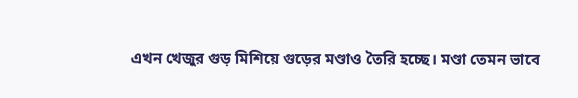এখন খেজুর গুড় মিশিয়ে গুড়ের মণ্ডাও তৈরি হচ্ছে। মণ্ডা তেমন ভাবে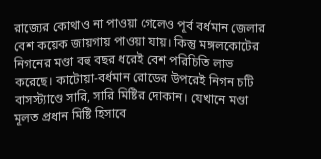রাজ্যের কোথাও না পাওয়া গেলেও পূর্ব বর্ধমান জেলার বেশ কয়েক জায়গায় পাওয়া যায়। কিন্তু মঙ্গলকোটের নিগনের মণ্ডা বহু বছর ধরেই বেশ পরিচিতি লাভ করেছে। কাটোয়া-বর্ধমান রোডের উপরেই নিগন চটি বাসস্ট্যাণ্ডে সারি, সারি মিষ্টির দোকান। যেখানে মণ্ডা মূলত প্রধান মিষ্টি হিসাবে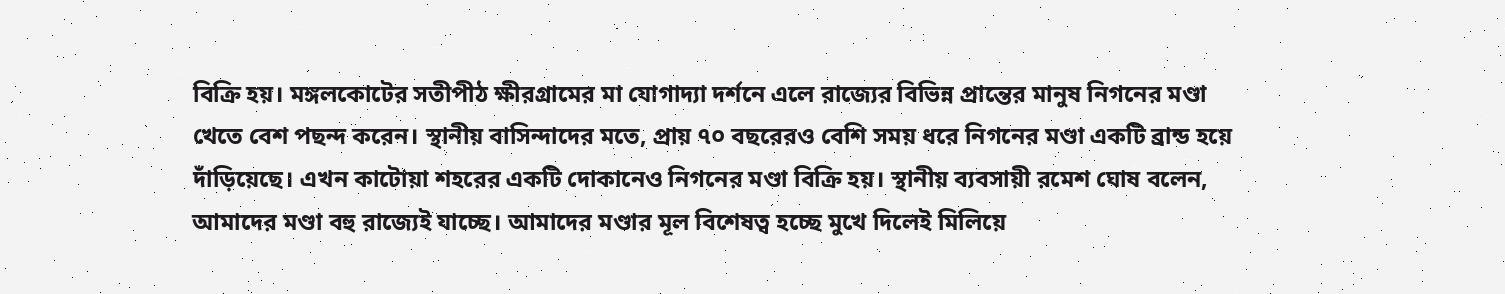বিক্রি হয়। মঙ্গলকোটের সতীপীঠ ক্ষীরগ্রামের মা যোগাদ্যা দর্শনে এলে রাজ্যের বিভিন্ন প্রান্তের মানুষ নিগনের মণ্ডা খেতে বেশ পছন্দ করেন। স্থানীয় বাসিন্দাদের মতে, প্রায় ৭০ বছরেরও বেশি সময় ধরে নিগনের মণ্ডা একটি ব্রান্ড হয়ে দাঁড়িয়েছে। এখন কাটোয়া শহরের একটি দোকানেও নিগনের মণ্ডা বিক্রি হয়। স্থানীয় ব্যবসায়ী রমেশ ঘোষ বলেন, আমাদের মণ্ডা বহু রাজ্যেই যাচ্ছে। আমাদের মণ্ডার মূল বিশেষত্ব হচ্ছে মুখে দিলেই মিলিয়ে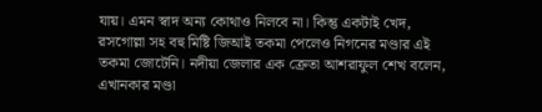যায়। এমন স্বাদ অন্য কোথাও নিলবে না। কিন্তু একটাই খেদ, রসগোল্লা সহ বহু মিষ্টি জিআই তকমা পেলেও নিগনের মণ্ডার এই তকমা জোটেনি। নদীয়া জেলার এক ক্রেতা আশরাফুল শেখ বলেন, এখানকার মণ্ডা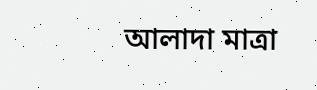আলাদা মাত্রা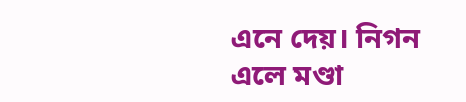এনে দেয়। নিগন এলে মণ্ডা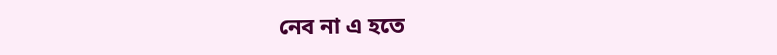নেব না এ হতে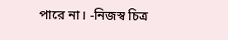পারে না। -নিজস্ব চিত্র